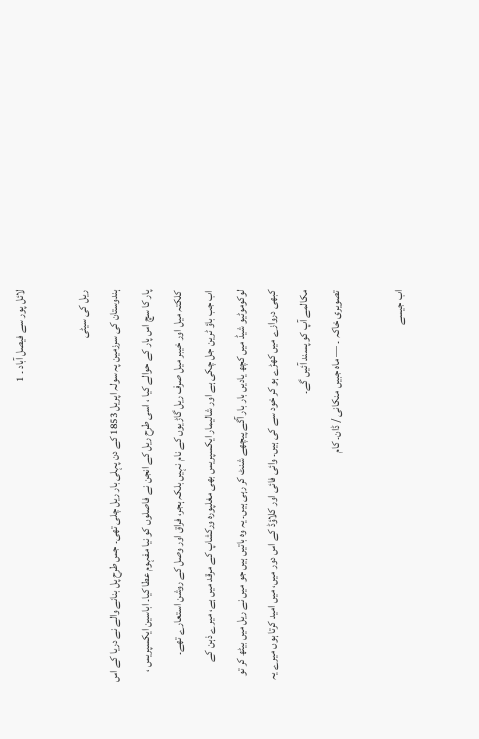لائل پور سے فیصل آباد ۔ 1

ریل کی سیٹی
ہندوستان کی سرزمین پہ سولہ اپریل 1853 کے دن پہلی بار ریل چلی تھی۔ جس طرح پل بنانے والے نے دریا کے اس پار کا سچ اس پار کے حوالے کیا ، اسی طرح ریل کے انجن نے فاصلوں کو نیا مفہوم عطا کیا۔ اباسین ایکسپریس ، کلکتہ میل اور خیبر میل صرف ریل گاڑیوں کے نام نہیں بلکہ ہجر، فراق اور وصل کے روشن استعارے تھے۔
اب جب باؤ ٹرین جل چکی ہے اور شالیمار ایکسپریس بھی مغلپورہ ورکشاپ کے مرقد میں ہے، میرے ذہن کے لوکوموٹیو شیڈ میں کچھ یادیں بار بار آگے پیچھے شنٹ کر رہی ہیں۔ یہ وہ باتیں ہیں جو میں نے ریل میں بیٹھ کر تو کبھی دروازے میں کھڑے ہو کر خود سے کی ہیں۔ وائی فائی اور کلاؤڈ کے اس دور میں، میں امید کرتا ہوں میرے یہ مکالمے آپ کو پسند آئیں گے۔
تصویری خاکہ ۔ — ماہ جبیں منکانی / ڈان۔ کام

اب جیسے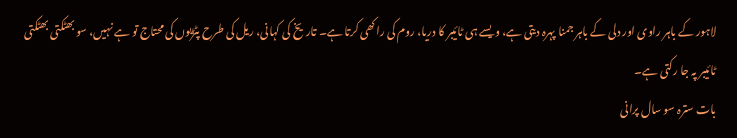لاہور کے باہر راوی اور دلی کے باہر جمنا پہرہ دیتی ہے، ویسے ہی ٹائیبر کا دریا، روم کی راکھی کرتا ہے۔ تاریخ کی کہانی، ریل کی طرح پٹڑیوں کی محتاج تو ہے نہیں، سو بھٹکتی بھٹکتی ٹائیبر پہ جا رکتی ہے۔
بات سترہ سو سال پرانی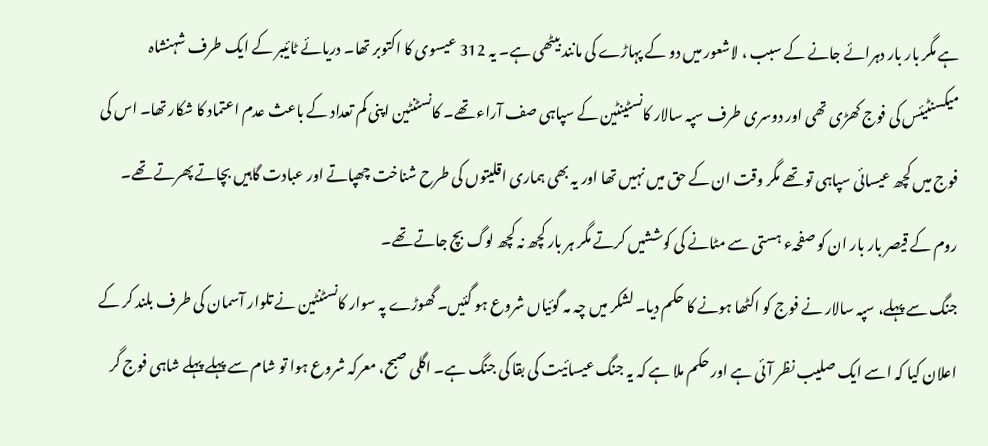ہے مگر بار بار دہرائے جانے کے سبب ، لاشعور میں دو کے پہاڑے کی مانند بیٹھی ہے۔ یہ 312 عیسوی کا اکتوبر تھا۔ دریائے ٹائیبر کے ایک طرف شہنشاہ میکسنٹیئس کی فوج کھڑی تھی اور دوسری طرف سپہ سالار کانسٹینٹین کے سپاہی صف آراء تھے۔ کانسٹنٹین اپنی کم تعداد کے باعث عدم اعتماد کا شکار تھا۔ اس کی فوج میں کچھ عیسائی سپاہی تو تھے مگر وقت ان کے حق میں نہیں تھا اور یہ بھی ہماری اقلیتوں کی طرح شناخت چھپاتے اور عبادت گاہیں بچاتے پھرتے تھے۔ روم کے قیصر بار بار ان کو صفحہء ہستی سے مٹانے کی کوششیں کرتے مگر ہر بار کچھ نہ کچھ لوگ بچ جاتے تھے۔
جنگ سے پہلے، سپہ سالار نے فوج کو اکٹھا ہونے کا حکم دیا۔ لشکر میں چہ مہ گوئیاں شروع ہو گئیں۔ گھوڑے پہ سوار کانسٹنٹین نے تلوار آسمان کی طرف بلند کر کے اعلان کیا کہ اسے ایک صلیب نظر آئی ہے اور حکم ملا ہے کہ یہ جنگ عیسائیت کی بقا کی جنگ ہے۔ اگلی صبح، معرکہ شروع ہوا تو شام سے پہلے پہلے شاہی فوج گر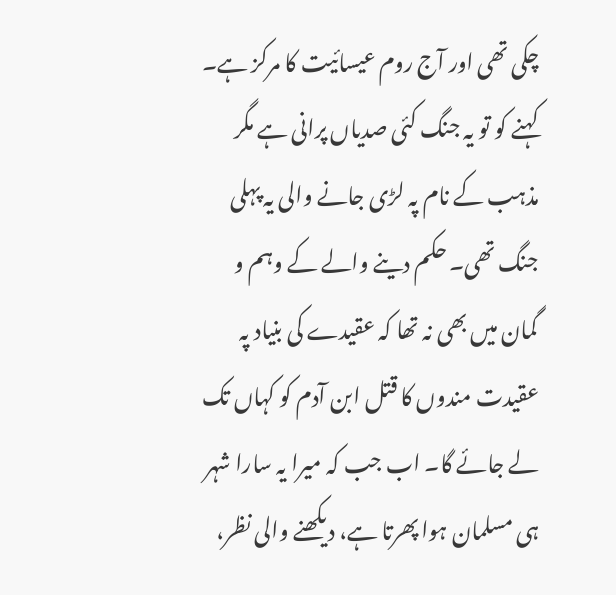چکی تھی اور آج روم عیسائیت کا مرکز ہے۔
کہنے کو تو یہ جنگ کئی صدیاں پرانی ہے مگر مذہب کے نام پہ لڑی جانے والی یہ پہلی جنگ تھی۔ حکم دینے والے کے وہم و گمان میں بھی نہ تھا کہ عقیدے کی بنیاد پہ عقیدت مندوں کا قتل ابن آدم کو کہاں تک لے جائے گا۔ اب جب کہ میرا یہ سارا شہر ہی مسلمان ہوا پھرتا ہے، دیکھنے والی نظر،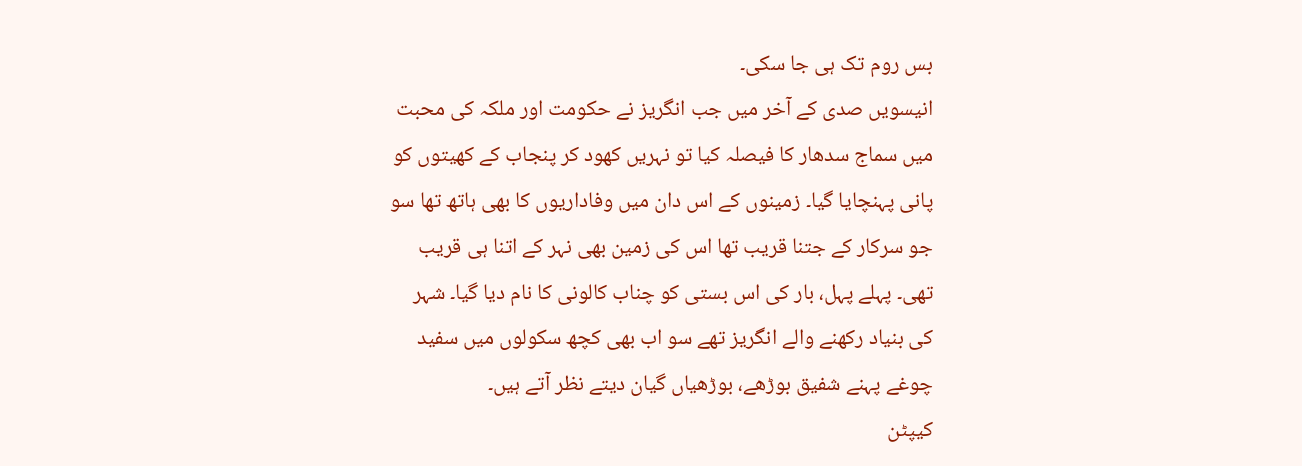بس روم تک ہی جا سکی۔
انیسویں صدی کے آخر میں جب انگریز نے حکومت اور ملکہ کی محبت میں سماج سدھار کا فیصلہ کیا تو نہریں کھود کر پنجاب کے کھیتوں کو پانی پہنچایا گیا۔ زمینوں کے اس دان میں وفاداریوں کا بھی ہاتھ تھا سو جو سرکار کے جتنا قریب تھا اس کی زمین بھی نہر کے اتنا ہی قریب تھی۔ پہلے پہل، بار کی اس بستی کو چناب کالونی کا نام دیا گیا۔ شہر کی بنیاد رکھنے والے انگریز تھے سو اب بھی کچھ سکولوں میں سفید چوغے پہنے شفیق بوڑھے، بوڑھیاں گیان دیتے نظر آتے ہیں۔
کیپٹن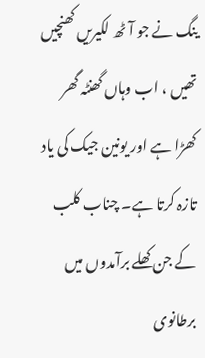ینگ نے جو آٹھ لکیریں کھنچیں تھیں ، اب وہاں گھنٹہ گھر کھڑا ہے اور یونین جیک کی یاد تازہ کرتا ہے۔ چناب کلب کے جن کھلے برآمدوں میں برطانوی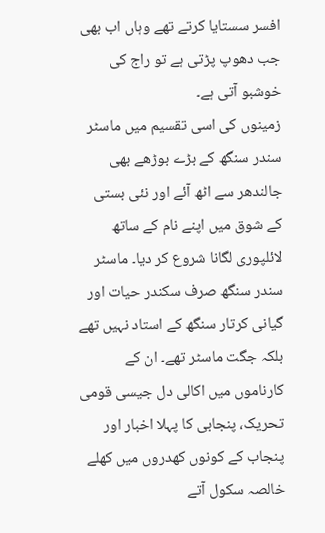افسر سستایا کرتے تھے وہاں اب بھی جب دھوپ پڑتی ہے تو راج کی خوشبو آتی ہے۔
زمینوں کی اسی تقسیم میں ماسٹر سندر سنگھ کے بڑے بوڑھے بھی جالندھر سے اٹھ آئے اور نئی بستی کے شوق میں اپنے نام کے ساتھ لائلپوری لگانا شروع کر دیا۔ ماسٹر سندر سنگھ صرف سکندر حیات اور گیانی کرتار سنگھ کے استاد نہیں تھے بلکہ جگت ماسٹر تھے۔ ان کے کارناموں میں اکالی دل جیسی قومی تحریک، پنجابی کا پہلا اخبار اور پنجاب کے کونوں کھدروں میں کھلے خالصہ سکول آتے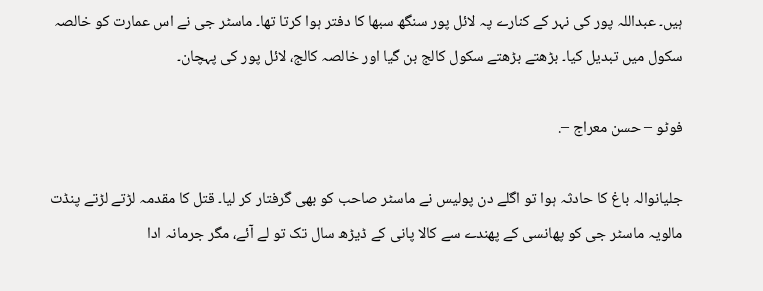ہیں۔ عبداللہ پور کی نہر کے کنارے پہ لائل پور سنگھ سبھا کا دفتر ہوا کرتا تھا۔ ماسٹر جی نے اس عمارت کو خالصہ سکول میں تبدیل کیا۔ بڑھتے بڑھتے سکول کالج بن گیا اور خالصہ کالج، لائل پور کی پہچان۔

فوٹو – حسن معراج –.

جلیانوالہ باغ کا حادثہ ہوا تو اگلے دن پولیس نے ماسٹر صاحب کو بھی گرفتار کر لیا۔ قتل کا مقدمہ لڑتے لڑتے پنڈت مالویہ ماسٹر جی کو پھانسی کے پھندے سے کالا پانی کے ڈیڑھ سال تک تو لے آئے، مگر جرمانہ ادا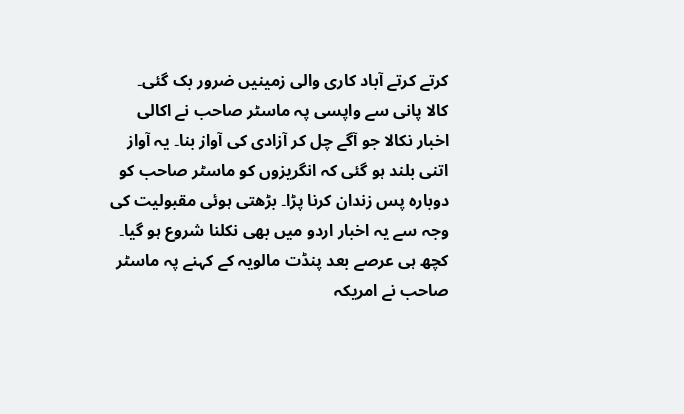کرتے کرتے آباد کاری والی زمینیں ضرور بک گئی۔
کالا پانی سے واپسی پہ ماسٹر صاحب نے اکالی اخبار نکالا جو آگے چل کر آزادی کی آواز بنا۔ یہ آواز اتنی بلند ہو گئی کہ انگریزوں کو ماسٹر صاحب کو دوبارہ پس زندان کرنا پڑا۔ بڑھتی ہوئی مقبولیت کی وجہ سے یہ اخبار اردو میں بھی نکلنا شروع ہو گیا۔ کچھ ہی عرصے بعد پنڈت مالویہ کے کہنے پہ ماسٹر صاحب نے امریکہ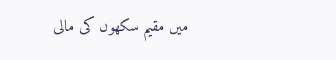میں مقیم سکھوں کی مالی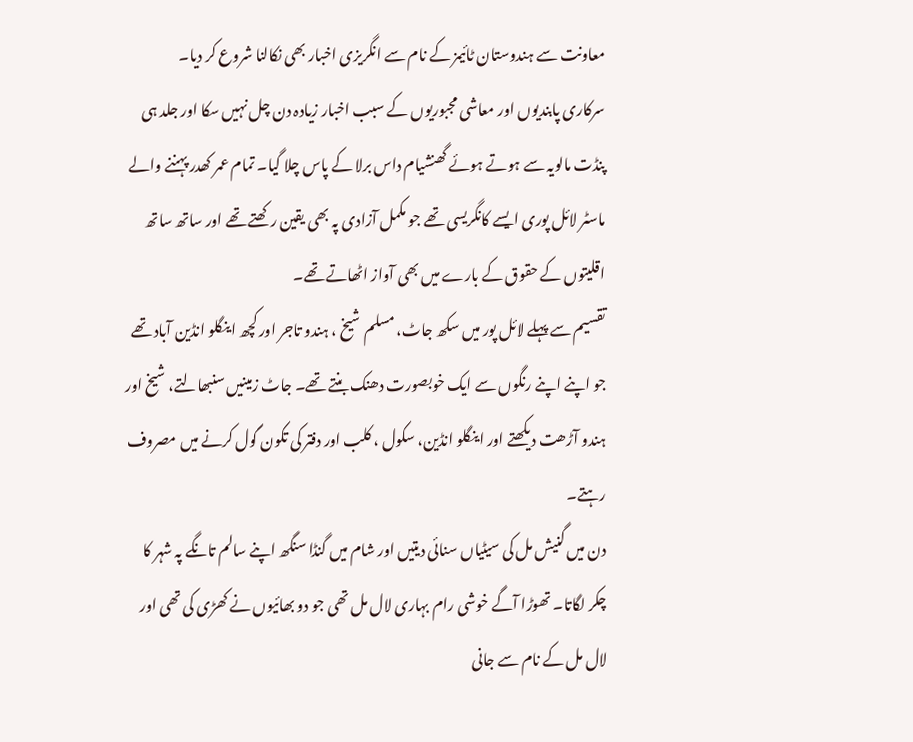معاونت سے ہندوستان ٹائیمز کے نام سے انگریزی اخبار بھی نکالنا شروع کر دیا۔
سرکاری پابندیوں اور معاشی مجبوریوں کے سبب اخبار زیادہ دن چل نہیں سکا اور جلد ہی پنڈت مالویہ سے ہوتے ہوئے گھنشیام داس برلا کے پاس چلا گیا۔ تمام عمر کھدر پہننے والے ماسٹر لائل پوری ایسے کانگریسی تھے جو مکمل آزادی پہ بھی یقین رکھتے تھے اور ساتھ ساتھ اقلیتوں کے حقوق کے بارے میں بھی آواز اٹھاتے تھے۔
تقسیم سے پہلے لائل پور میں سکھ جاٹ، مسلم شیخ ، ہندو تاجر اور کچھ اینگلو انڈین آباد تھے جو اپنے اپنے رنگوں سے ایک خوبصورت دھنک بنتے تھے۔ جاٹ زمینیں سنبھالتے، شیخ اور ہندو آڑھت دیکھتے اور اینگلو انڈین، سکول ، کلب اور دفتر کی تکون گول کرنے میں مصروف رہتے۔
دن میں گنیش مل کی سیٹیاں سنائی دیتیں اور شام میں گنڈا سنگھ اپنے سالم تانگے پہ شہر کا چکر لگاتا۔ تھوڑا آگے خوشی رام بہاری لال مل تھی جو دو بھائیوں نے کھڑی کی تھی اور لال مل کے نام سے جانی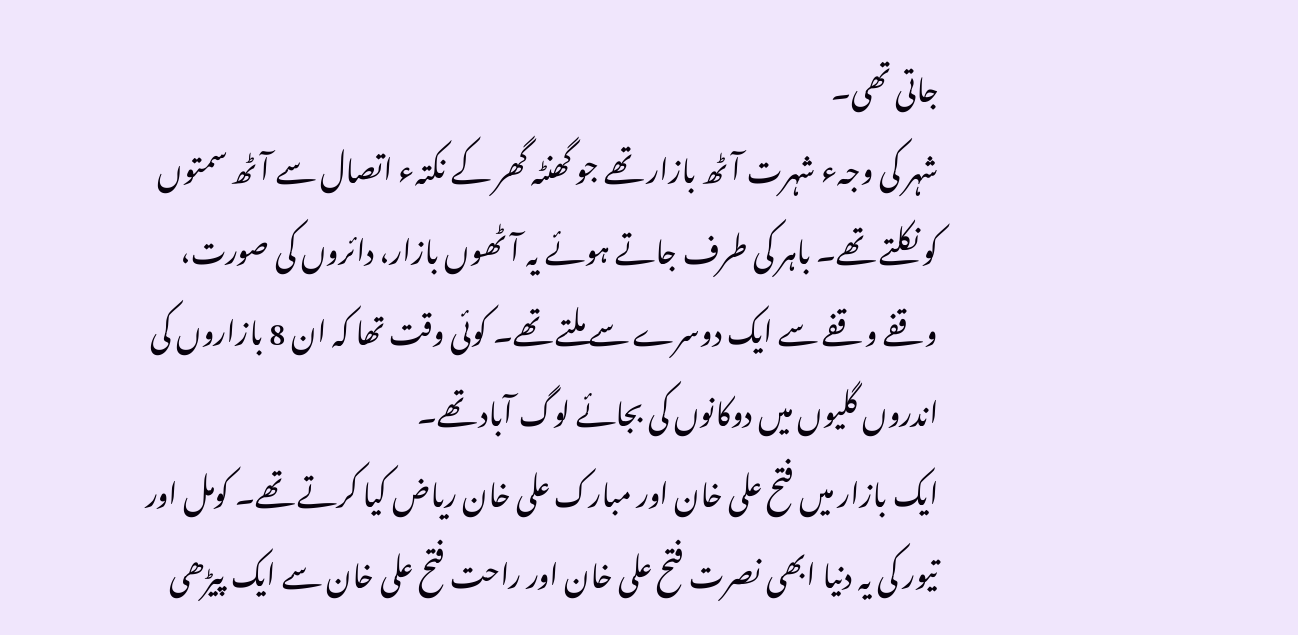جاتی تھی۔
شہر کی وجہء شہرت آٹھ بازار تھے جو گھنٹہ گھر کے نکتہء اتصال سے آٹھ سمتوں کو نکلتے تھے۔ باہر کی طرف جاتے ہوئے یہ آٹھوں بازار، دائروں کی صورت، وقفے وقفے سے ایک دوسرے سے ملتے تھے۔ کوئی وقت تھا کہ ان 8 بازاروں کی اندروں گلیوں میں دوکانوں کی بجائے لوگ آباد تھے۔
ایک بازار میں فتح علی خان اور مبارک علی خان ریاض کیا کرتے تھے۔ کومل اور تیور کی یہ دنیا ابھی نصرت فتح علی خان اور راحت فتح علی خان سے ایک پیڑھی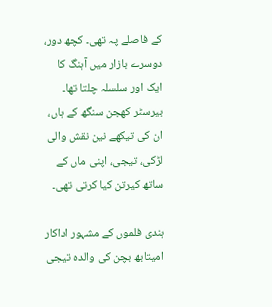کے فاصلے پہ تھی۔ کچھ دور، دوسرے بازار میں آہنگ کا ایک اور سلسلہ چلتا تھا۔ بیرسٹر کھجن سنگھ کے ہاں، ان کی تیکھے نین نقش والی لڑکی، تیجی، اپنی ماں کے ساتھ کیرتن کیا کرتی تھی۔

ہندی فلموں کے مشہور اداکار امیتابھ بچن کی والدہ تیجی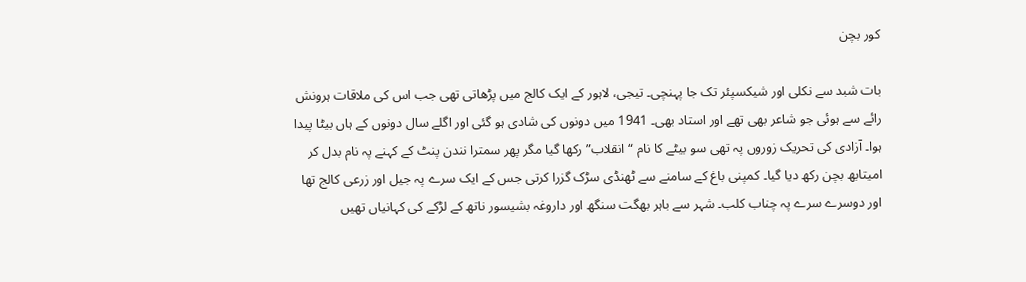کور بچن

بات شبد سے نکلی اور شیکسپئر تک جا پہنچی۔ تیجی، لاہور کے ایک کالج میں پڑھاتی تھی جب اس کی ملاقات ہرونش رائے سے ہوئی جو شاعر بھی تھے اور استاد بھی۔ 1941 میں دونوں کی شادی ہو گئی اور اگلے سال دونوں کے ہاں بیٹا پیدا ہوا۔ آزادی کی تحریک زوروں پہ تھی سو بیٹے کا نام “انقلاب” رکھا گیا مگر پھر سمترا نندن پنٹ کے کہنے پہ نام بدل کر امیتابھ بچن رکھ دیا گیا۔ کمپنی باغ کے سامنے سے ٹھنڈی سڑک گزرا کرتی جس کے ایک سرے پہ جیل اور زرعی کالج تھا اور دوسرے سرے پہ چناب کلب۔ شہر سے باہر بھگت سنگھ اور داروغہ بشیسور ناتھ کے لڑکے کی کہانیاں تھیں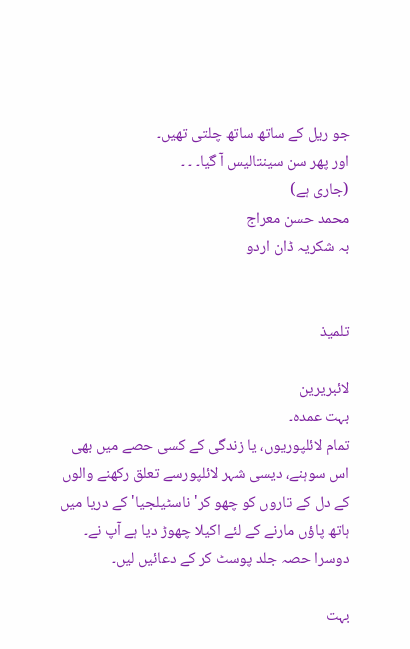جو ریل کے ساتھ ساتھ چلتی تھیں۔
اور پھر سن سینتالیس آ گیا۔ ۔ ۔
(جاری ہے)
محمد حسن معراج
بہ شکریہ ڈان اردو


تلمیذ

لائبریرین
بہت عمدہ۔
تمام لائلپوریوں، یا زندگی کے کسی حصے میں بھی اس سوہنے، دیسی شہر لائلپورسے تعلق رکھنے والوں کے دل کے تاروں کو چھو کر' ناسٹیلجیا'کے دریا میں ہاتھ پاؤں مارنے کے لئے اکیلا چھوڑ دیا ہے آپ نے۔ دوسرا حصہ جلد پوسٹ کر کے دعائیں لیں۔

بہت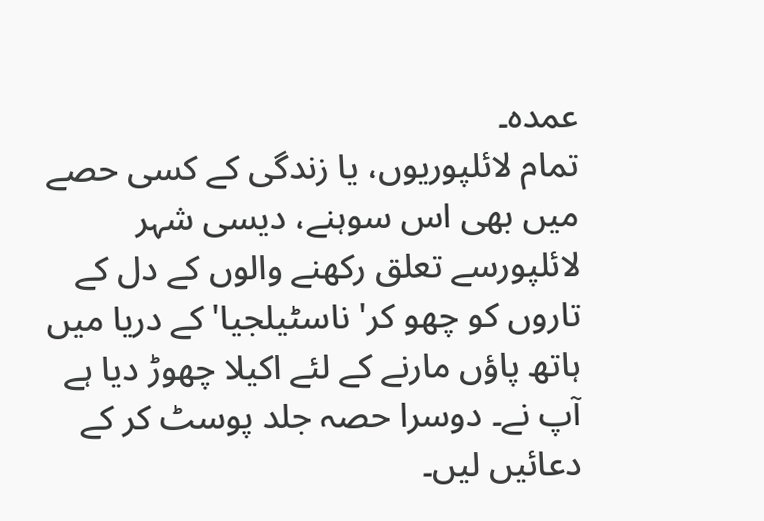عمدہ۔
تمام لائلپوریوں، یا زندگی کے کسی حصے میں بھی اس سوہنے، دیسی شہر لائلپورسے تعلق رکھنے والوں کے دل کے تاروں کو چھو کر' ناسٹیلجیا'کے دریا میں ہاتھ پاؤں مارنے کے لئے اکیلا چھوڑ دیا ہے آپ نے۔ دوسرا حصہ جلد پوسٹ کر کے دعائیں لیں۔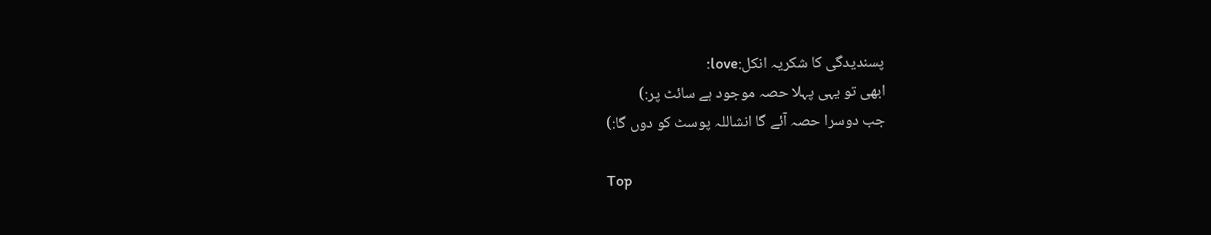پسندیدگی کا شکریہ انکل:love:
ابھی تو یہی پہلا حصہ موجود ہے سائٹ پر:)
جب دوسرا حصہ آئے گا انشاللہ پوسٹ کو دوں گا:)

Top